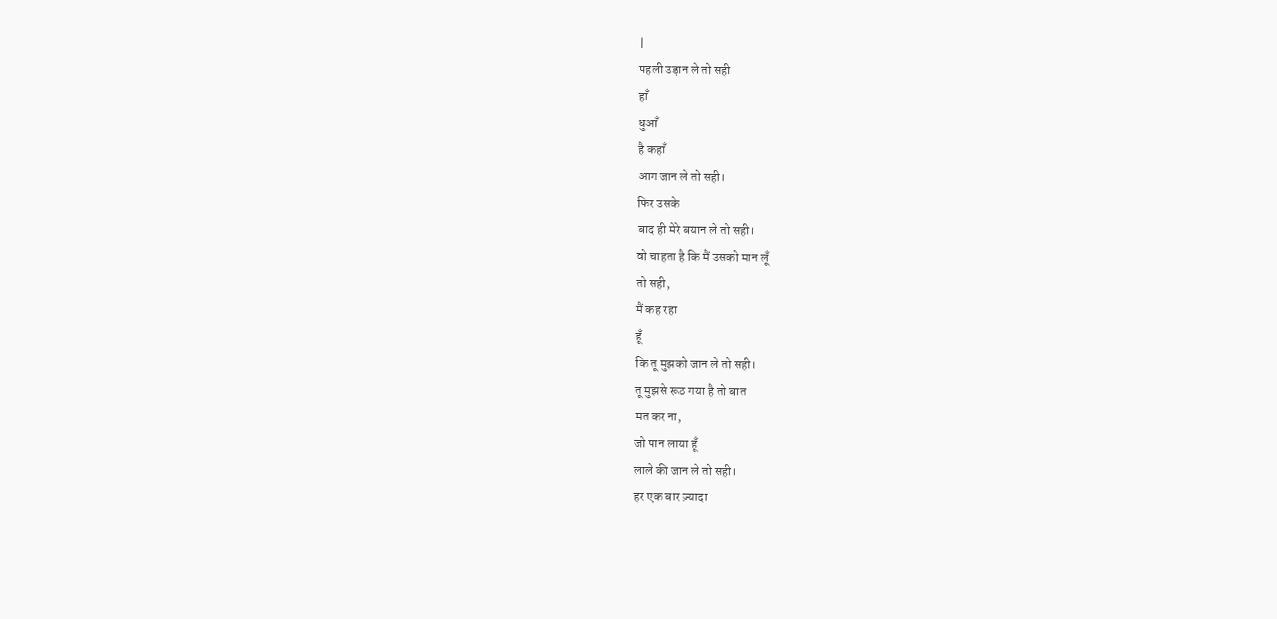|
पहली उड़ान ले तो सही
हाँ
धुआँ
है कहाँ
आग जान ले तो सही।
फिर उसके
बाद ही मेरे बयान ले तो सही।
वो चाहता है कि मैं उसको मान लूँ
तो सही,
मैं कह रहा
हूँ
कि तू मुझको जान ले तो सही।
तू मुझसे रूठ गया है तो बात
मत कर ना,
जो पान लाया हूँ
लाले की जान ले तो सही।
हर एक बार ज़्यादा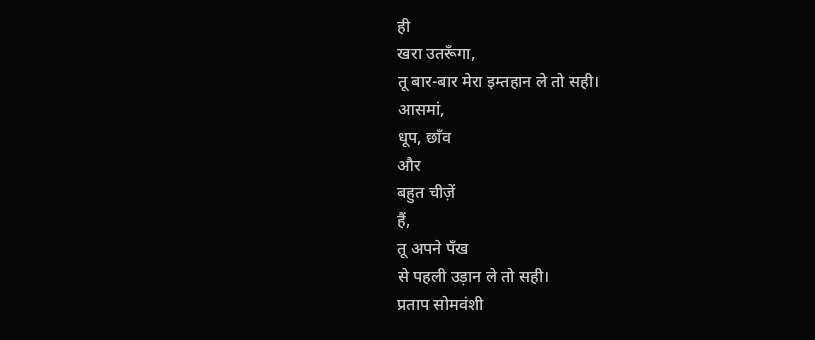ही
खरा उतरूँगा,
तू बार-बार मेरा इम्तहान ले तो सही।
आसमां,
धूप, छाँव
और
बहुत चीज़ें
हैं,
तू अपने पँख
से पहली उड़ान ले तो सही।
प्रताप सोमवंशी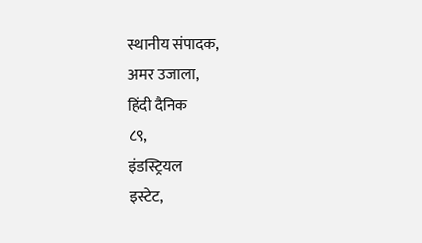स्थानीय संपादक,
अमर उजाला,
हिंदी दैनिक
८९,
इंडस्ट्रियल
इस्टेट,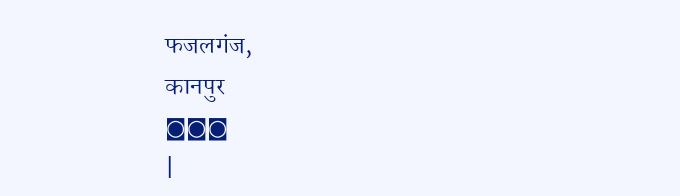फजलगंज,
कानपुर
◙◙◙
|